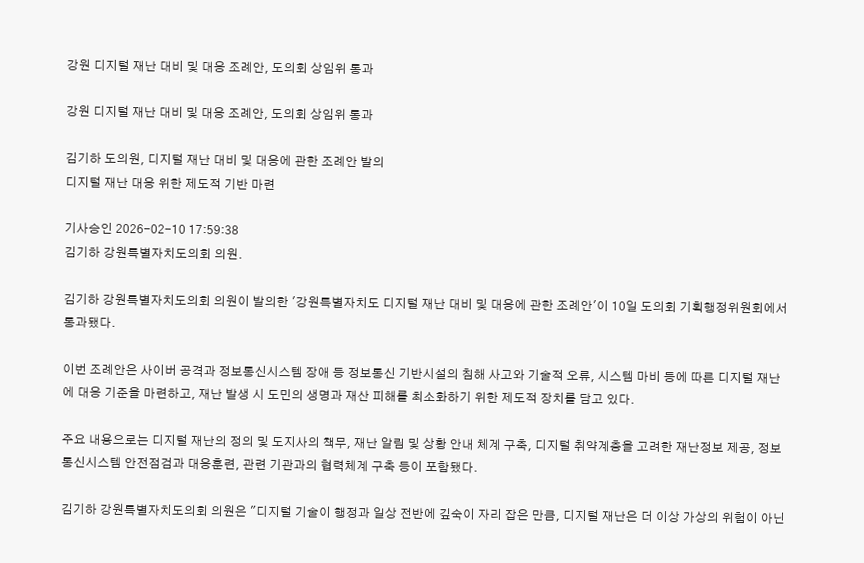강원 디지털 재난 대비 및 대응 조례안, 도의회 상임위 통과

강원 디지털 재난 대비 및 대응 조례안, 도의회 상임위 통과

김기하 도의원, 디지털 재난 대비 및 대응에 관한 조례안 발의
디지털 재난 대응 위한 제도적 기반 마련

기사승인 2026-02-10 17:59:38
김기하 강원특별자치도의회 의원.

김기하 강원특별자치도의회 의원이 발의한 '강원특별자치도 디지털 재난 대비 및 대응에 관한 조례안'이 10일 도의회 기획행정위원회에서 통과됐다.

이번 조례안은 사이버 공격과 정보통신시스템 장애 등 정보통신 기반시설의 침해 사고와 기술적 오류, 시스템 마비 등에 따른 디지털 재난에 대응 기준을 마련하고, 재난 발생 시 도민의 생명과 재산 피해를 최소화하기 위한 제도적 장치를 담고 있다.

주요 내용으로는 디지털 재난의 정의 및 도지사의 책무, 재난 알림 및 상황 안내 체계 구축, 디지털 취약계층을 고려한 재난정보 제공, 정보통신시스템 안전점검과 대응훈련, 관련 기관과의 협력체계 구축 등이 포함됐다.

김기하 강원특별자치도의회 의원은 "디지털 기술이 행정과 일상 전반에 깊숙이 자리 잡은 만큼, 디지털 재난은 더 이상 가상의 위험이 아닌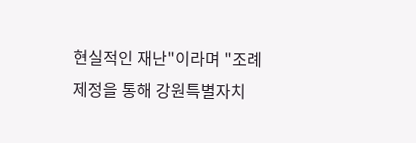현실적인 재난"이라며 "조례 제정을 통해 강원특별자치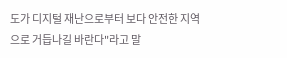도가 디지털 재난으로부터 보다 안전한 지역으로 거듭나길 바란다"라고 말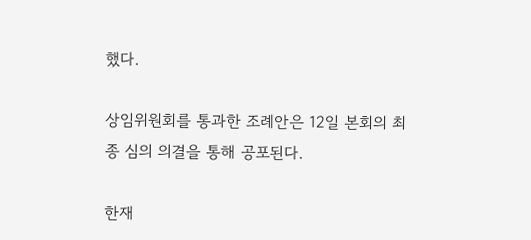했다.

상임위원회를 통과한 조례안은 12일 본회의 최종 심의 의결을 통해 공포된다.

한재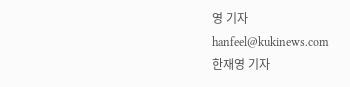영 기자
hanfeel@kukinews.com
한재영 기자